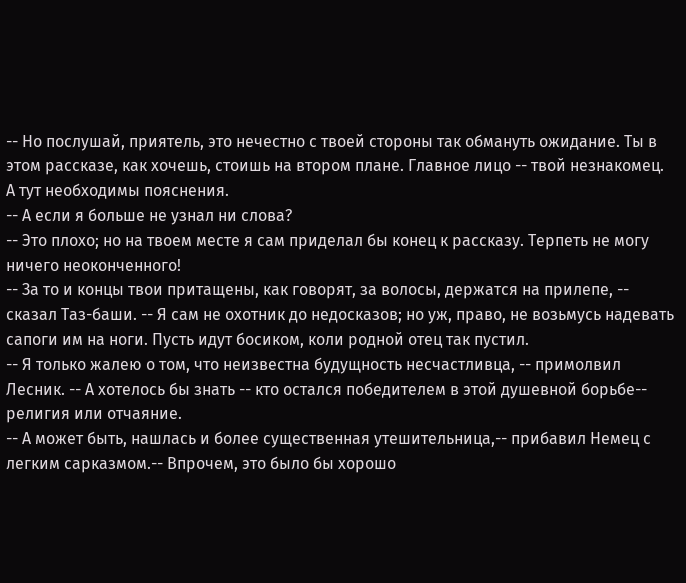-- Но послушай, приятель, это нечестно с твоей стороны так обмануть ожидание. Ты в этом рассказе, как хочешь, стоишь на втором плане. Главное лицо -- твой незнакомец. А тут необходимы пояснения.
-- А если я больше не узнал ни слова?
-- Это плохо; но на твоем месте я сам приделал бы конец к рассказу. Терпеть не могу ничего неоконченного!
-- За то и концы твои притащены, как говорят, за волосы, держатся на прилепе, -- сказал Таз-баши. -- Я сам не охотник до недосказов; но уж, право, не возьмусь надевать сапоги им на ноги. Пусть идут босиком, коли родной отец так пустил.
-- Я только жалею о том, что неизвестна будущность несчастливца, -- примолвил Лесник. -- А хотелось бы знать -- кто остался победителем в этой душевной борьбе-- религия или отчаяние.
-- А может быть, нашлась и более существенная утешительница,-- прибавил Немец с легким сарказмом.-- Впрочем, это было бы хорошо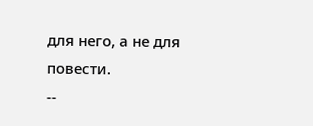для него, а не для повести.
--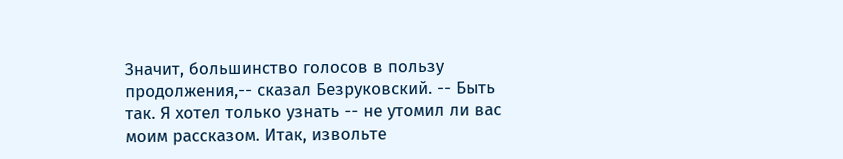Значит, большинство голосов в пользу продолжения,-- сказал Безруковский. -- Быть так. Я хотел только узнать -- не утомил ли вас моим рассказом. Итак, извольте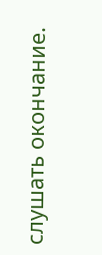слушать окончание.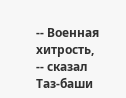-- Военная хитрость, -- сказал Таз-баши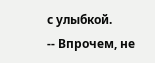с улыбкой.
-- Впрочем, не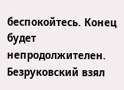беспокойтесь. Конец будет непродолжителен.
Безруковский взял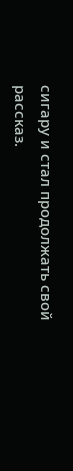сигару и стал продолжать свой рассказ.